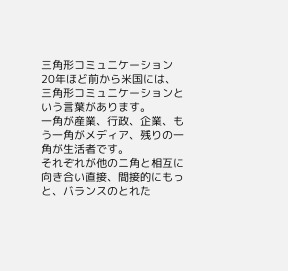三角形コミュニケーション
20年ほど前から米国には、三角形コミュニケーションという言葉があります。
一角が産業、行政、企業、もう一角がメディア、残りの一角が生活者です。
それぞれが他のニ角と相互に向き合い直接、間接的にもっと、バランスのとれた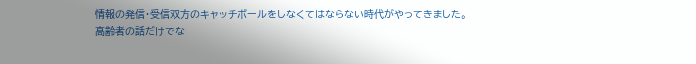情報の発信・受信双方のキャッチボールをしなくてはならない時代がやってきました。
高齢者の話だけでな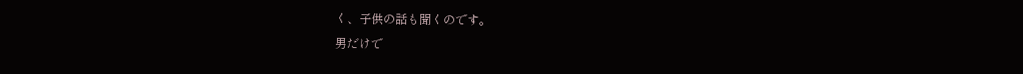く、子供の話も聞くのです。
男だけで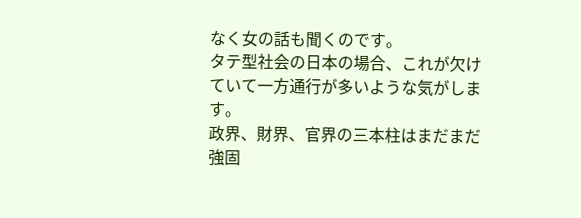なく女の話も聞くのです。
タテ型社会の日本の場合、これが欠けていて一方通行が多いような気がします。
政界、財界、官界の三本柱はまだまだ強固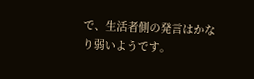で、生活者側の発言はかなり弱いようです。